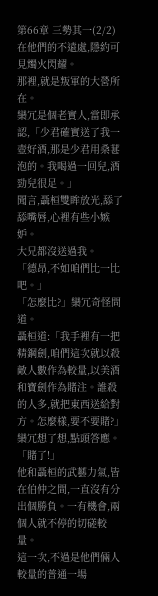第66章 三勢其一(2/2)
在他們的不遠處,隱約可見燭火閃耀。
那裡,就是叛軍的大營所在。
欒冗是個老實人,當即承認,「少君確實送了我一壺好酒,那是少君用桑葚泡的。我喝過一回兒,酒勁兒很足。」
聞言,聶桓雙眸放光,舔了舔嘴唇,心裡有些小嫉妒。
大兄都沒送過我。
「德昂,不如咱們比一比吧。」
「怎麼比?」欒冗奇怪問道。
聶桓道:「我手裡有一把精鋼劍,咱們這次就以殺敵人數作為較量,以美酒和寶劍作為賭注。誰殺的人多,就把東西送給對方。怎麼樣,要不要賭?」
欒冗想了想,點頭答應。
「賭了!」
他和聶桓的武藝力氣,皆在伯仲之間,一直沒有分出個勝負。一有機會,兩個人就不停的切磋較量。
這一次,不過是他們倆人較量的普通一場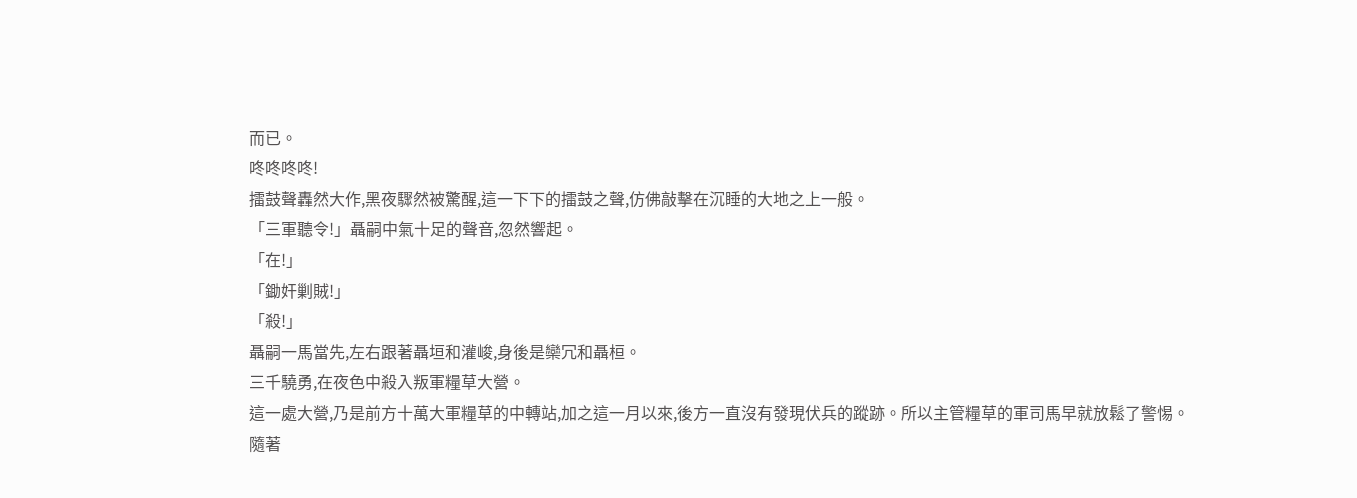而已。
咚咚咚咚!
擂鼓聲轟然大作,黑夜驟然被驚醒,這一下下的擂鼓之聲,仿佛敲擊在沉睡的大地之上一般。
「三軍聽令!」聶嗣中氣十足的聲音,忽然響起。
「在!」
「鋤奸剿賊!」
「殺!」
聶嗣一馬當先,左右跟著聶垣和灌峻,身後是欒冗和聶桓。
三千驍勇,在夜色中殺入叛軍糧草大營。
這一處大營,乃是前方十萬大軍糧草的中轉站,加之這一月以來,後方一直沒有發現伏兵的蹤跡。所以主管糧草的軍司馬早就放鬆了警惕。
隨著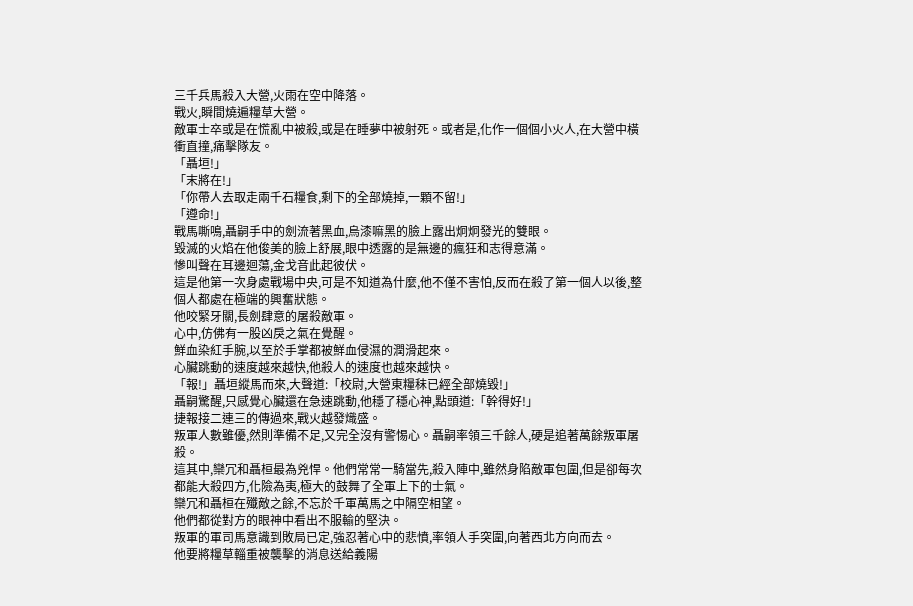三千兵馬殺入大營,火雨在空中降落。
戰火,瞬間燒遍糧草大營。
敵軍士卒或是在慌亂中被殺,或是在睡夢中被射死。或者是,化作一個個小火人,在大營中橫衝直撞,痛擊隊友。
「聶垣!」
「末將在!」
「你帶人去取走兩千石糧食,剩下的全部燒掉,一顆不留!」
「遵命!」
戰馬嘶鳴,聶嗣手中的劍流著黑血,烏漆嘛黑的臉上露出炯炯發光的雙眼。
毀滅的火焰在他俊美的臉上舒展,眼中透露的是無邊的瘋狂和志得意滿。
慘叫聲在耳邊迴蕩,金戈音此起彼伏。
這是他第一次身處戰場中央,可是不知道為什麼,他不僅不害怕,反而在殺了第一個人以後,整個人都處在極端的興奮狀態。
他咬緊牙關,長劍肆意的屠殺敵軍。
心中,仿佛有一股凶戾之氣在覺醒。
鮮血染紅手腕,以至於手掌都被鮮血侵濕的潤滑起來。
心臟跳動的速度越來越快,他殺人的速度也越來越快。
「報!」聶垣縱馬而來,大聲道:「校尉,大營東糧秣已經全部燒毀!」
聶嗣驚醒,只感覺心臟還在急速跳動,他穩了穩心神,點頭道:「幹得好!」
捷報接二連三的傳過來,戰火越發熾盛。
叛軍人數雖優,然則準備不足,又完全沒有警惕心。聶嗣率領三千餘人,硬是追著萬餘叛軍屠殺。
這其中,欒冗和聶桓最為兇悍。他們常常一騎當先,殺入陣中,雖然身陷敵軍包圍,但是卻每次都能大殺四方,化險為夷,極大的鼓舞了全軍上下的士氣。
欒冗和聶桓在殲敵之餘,不忘於千軍萬馬之中隔空相望。
他們都從對方的眼神中看出不服輸的堅決。
叛軍的軍司馬意識到敗局已定,強忍著心中的悲憤,率領人手突圍,向著西北方向而去。
他要將糧草輜重被襲擊的消息送給義陽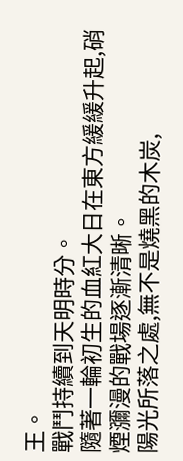王。
戰鬥持續到天明時分。
隨著一輪初生的血紅大日在東方緩緩升起,硝煙瀰漫的戰場逐漸清晰。
陽光所落之處,無不是燒黑的木炭,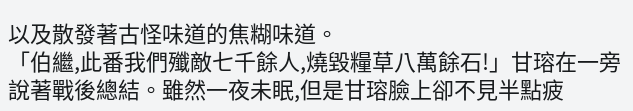以及散發著古怪味道的焦糊味道。
「伯繼,此番我們殲敵七千餘人,燒毀糧草八萬餘石!」甘瑢在一旁說著戰後總結。雖然一夜未眠,但是甘瑢臉上卻不見半點疲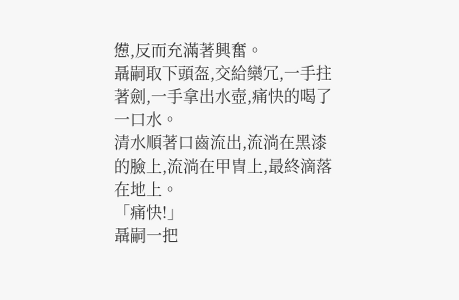憊,反而充滿著興奮。
聶嗣取下頭盔,交給欒冗,一手拄著劍,一手拿出水壺,痛快的喝了一口水。
清水順著口齒流出,流淌在黑漆的臉上,流淌在甲冑上,最終滴落在地上。
「痛快!」
聶嗣一把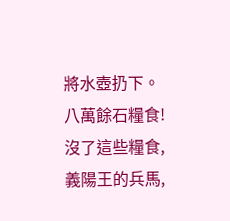將水壺扔下。
八萬餘石糧食!
沒了這些糧食,義陽王的兵馬,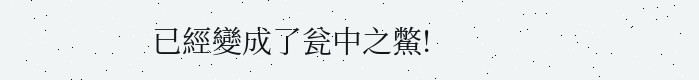已經變成了瓮中之鱉!